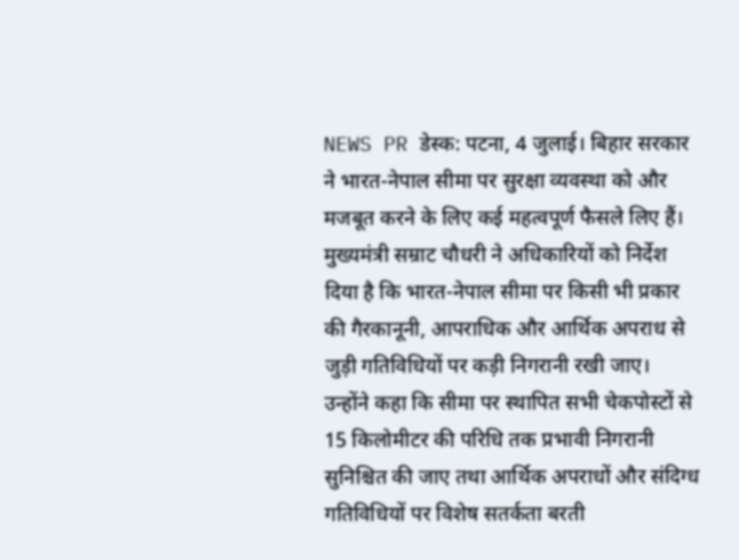NEWS PR डेस्क: पटना, 4 जुलाई। बिहार सरकार ने भारत-नेपाल सीमा पर सुरक्षा व्यवस्था को और मजबूत करने के लिए कई महत्वपूर्ण फैसले लिए हैं। मुख्यमंत्री सम्राट चौधरी ने अधिकारियों को निर्देश दिया है कि भारत-नेपाल सीमा पर किसी भी प्रकार की गैरकानूनी, आपराधिक और आर्थिक अपराध से जुड़ी गतिविधियों पर कड़ी निगरानी रखी जाए। उन्होंने कहा कि सीमा पर स्थापित सभी चेकपोस्टों से 15 किलोमीटर की परिधि तक प्रभावी निगरानी सुनिश्चित की जाए तथा आर्थिक अपराधों और संदिग्ध गतिविधियों पर विशेष सतर्कता बरती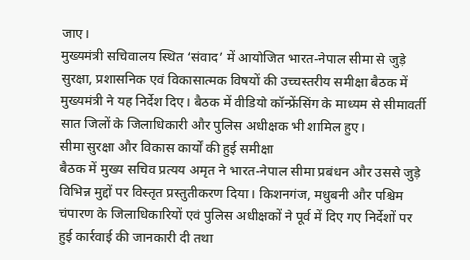जाए।
मुख्यमंत्री सचिवालय स्थित ‘संवाद’ में आयोजित भारत-नेपाल सीमा से जुड़े सुरक्षा, प्रशासनिक एवं विकासात्मक विषयों की उच्चस्तरीय समीक्षा बैठक में मुख्यमंत्री ने यह निर्देश दिए। बैठक में वीडियो कॉन्फ्रेंसिंग के माध्यम से सीमावर्ती सात जिलों के जिलाधिकारी और पुलिस अधीक्षक भी शामिल हुए।
सीमा सुरक्षा और विकास कार्यों की हुई समीक्षा
बैठक में मुख्य सचिव प्रत्यय अमृत ने भारत-नेपाल सीमा प्रबंधन और उससे जुड़े विभिन्न मुद्दों पर विस्तृत प्रस्तुतीकरण दिया। किशनगंज, मधुबनी और पश्चिम चंपारण के जिलाधिकारियों एवं पुलिस अधीक्षकों ने पूर्व में दिए गए निर्देशों पर हुई कार्रवाई की जानकारी दी तथा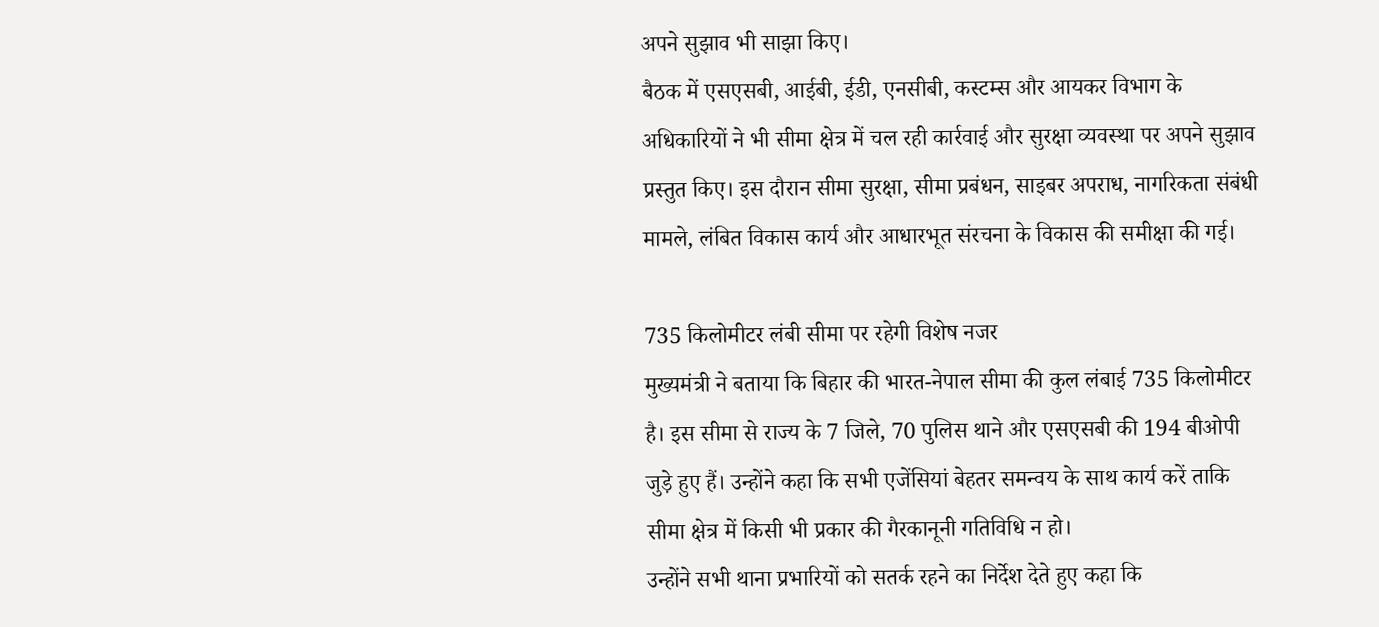अपने सुझाव भी साझा किए।
बैठक में एसएसबी, आईबी, ईडी, एनसीबी, कस्टम्स और आयकर विभाग के अधिकारियों ने भी सीमा क्षेत्र में चल रही कार्रवाई और सुरक्षा व्यवस्था पर अपने सुझाव प्रस्तुत किए। इस दौरान सीमा सुरक्षा, सीमा प्रबंधन, साइबर अपराध, नागरिकता संबंधी मामले, लंबित विकास कार्य और आधारभूत संरचना के विकास की समीक्षा की गई।

735 किलोमीटर लंबी सीमा पर रहेगी विशेष नजर
मुख्यमंत्री ने बताया कि बिहार की भारत-नेपाल सीमा की कुल लंबाई 735 किलोमीटर है। इस सीमा से राज्य के 7 जिले, 70 पुलिस थाने और एसएसबी की 194 बीओपी जुड़े हुए हैं। उन्होंने कहा कि सभी एजेंसियां बेहतर समन्वय के साथ कार्य करें ताकि सीमा क्षेत्र में किसी भी प्रकार की गैरकानूनी गतिविधि न हो।
उन्होंने सभी थाना प्रभारियों को सतर्क रहने का निर्देश देते हुए कहा कि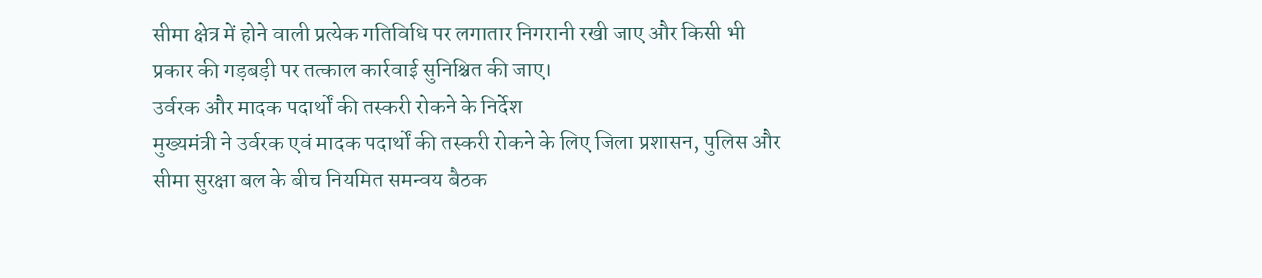सीमा क्षेत्र में होने वाली प्रत्येक गतिविधि पर लगातार निगरानी रखी जाए और किसी भी प्रकार की गड़बड़ी पर तत्काल कार्रवाई सुनिश्चित की जाए।
उर्वरक और मादक पदार्थों की तस्करी रोकने के निर्देश
मुख्यमंत्री ने उर्वरक एवं मादक पदार्थों की तस्करी रोकने के लिए जिला प्रशासन, पुलिस और सीमा सुरक्षा बल के बीच नियमित समन्वय बैठक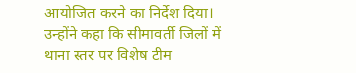आयोजित करने का निर्देश दिया। उन्होंने कहा कि सीमावर्ती जिलों में थाना स्तर पर विशेष टीम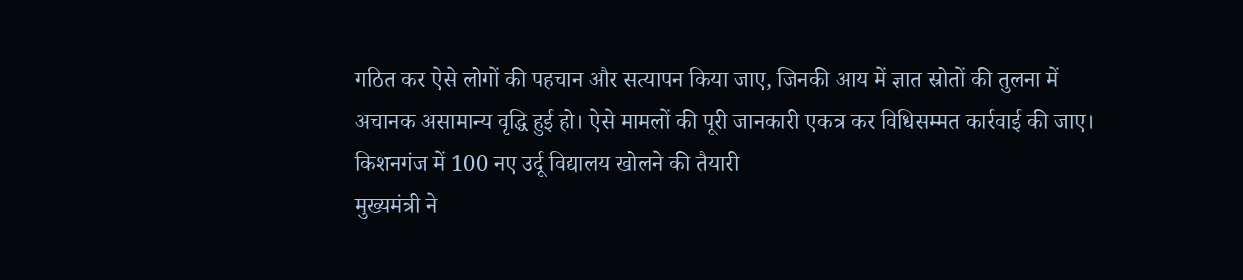गठित कर ऐसे लोगों की पहचान और सत्यापन किया जाए, जिनकी आय में ज्ञात स्रोतों की तुलना में अचानक असामान्य वृद्धि हुई हो। ऐसे मामलों की पूरी जानकारी एकत्र कर विधिसम्मत कार्रवाई की जाए।
किशनगंज में 100 नए उर्दू विद्यालय खोलने की तैयारी
मुख्यमंत्री ने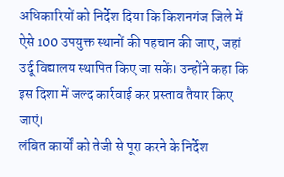अधिकारियों को निर्देश दिया कि किशनगंज जिले में ऐसे 100 उपयुक्त स्थानों की पहचान की जाए, जहां उर्दू विद्यालय स्थापित किए जा सकें। उन्होंने कहा कि इस दिशा में जल्द कार्रवाई कर प्रस्ताव तैयार किए जाएं।
लंबित कार्यों को तेजी से पूरा करने के निर्देश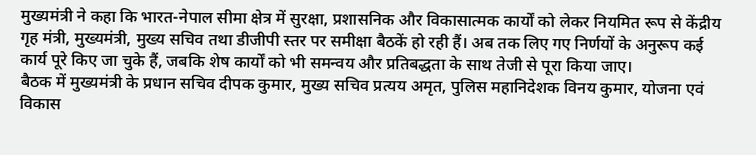मुख्यमंत्री ने कहा कि भारत-नेपाल सीमा क्षेत्र में सुरक्षा, प्रशासनिक और विकासात्मक कार्यों को लेकर नियमित रूप से केंद्रीय गृह मंत्री, मुख्यमंत्री, मुख्य सचिव तथा डीजीपी स्तर पर समीक्षा बैठकें हो रही हैं। अब तक लिए गए निर्णयों के अनुरूप कई कार्य पूरे किए जा चुके हैं, जबकि शेष कार्यों को भी समन्वय और प्रतिबद्धता के साथ तेजी से पूरा किया जाए।
बैठक में मुख्यमंत्री के प्रधान सचिव दीपक कुमार, मुख्य सचिव प्रत्यय अमृत, पुलिस महानिदेशक विनय कुमार, योजना एवं विकास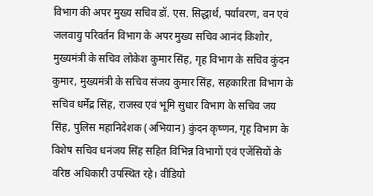विभाग की अपर मुख्य सचिव डॉ. एस. सिद्धार्थ, पर्यावरण, वन एवं जलवायु परिवर्तन विभाग के अपर मुख्य सचिव आनंद किशोर, मुख्यमंत्री के सचिव लोकेश कुमार सिंह, गृह विभाग के सचिव कुंदन कुमार, मुख्यमंत्री के सचिव संजय कुमार सिंह, सहकारिता विभाग के सचिव धर्मेंद्र सिंह, राजस्व एवं भूमि सुधार विभाग के सचिव जय सिंह, पुलिस महानिदेशक (अभियान) कुंदन कृष्णन, गृह विभाग के विशेष सचिव धनंजय सिंह सहित विभिन्न विभागों एवं एजेंसियों के वरिष्ठ अधिकारी उपस्थित रहे। वीडियो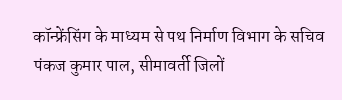कॉन्फ्रेंसिंग के माध्यम से पथ निर्माण विभाग के सचिव पंकज कुमार पाल, सीमावर्ती जिलों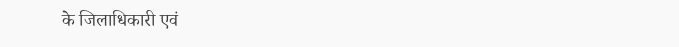के जिलाधिकारी एवं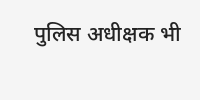पुलिस अधीक्षक भी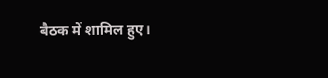बैठक में शामिल हुए।